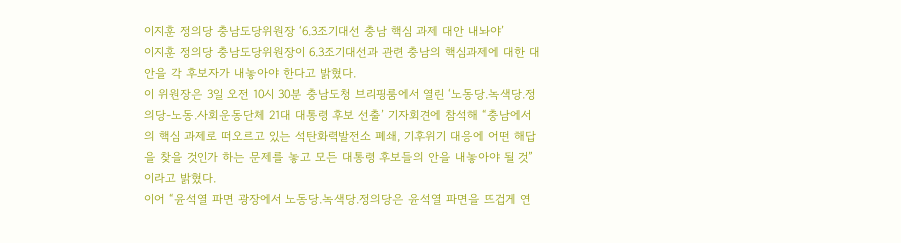이지훈 정의당 충남도당위원장 ‘6.3조기대선 충남 핵심 과제 대안 내놔야’
이지훈 정의당 충남도당위원장이 6.3조기대선과 관련 충남의 핵심과제에 대한 대안을 각 후보자가 내놓아야 한다고 밝혔다.
이 위원장은 3일 오전 10시 30분 충남도청 브리핑룸에서 열린 ‘노동당.녹색당.정의당-노동.사회운동단체 21대 대통령 후보 선출’ 기자회견에 참석해 “충남에서의 핵심 과제로 떠오르고 있는 석탄화력발전소 폐쇄, 기후위기 대응에 어떤 해답을 찾을 것인가 하는 문제를 놓고 모든 대통령 후보들의 안을 내놓아야 될 것”이라고 밝혔다.
이어 “윤석열 파면 광장에서 노동당.녹색당.정의당은 윤석열 파면을 뜨겁게 연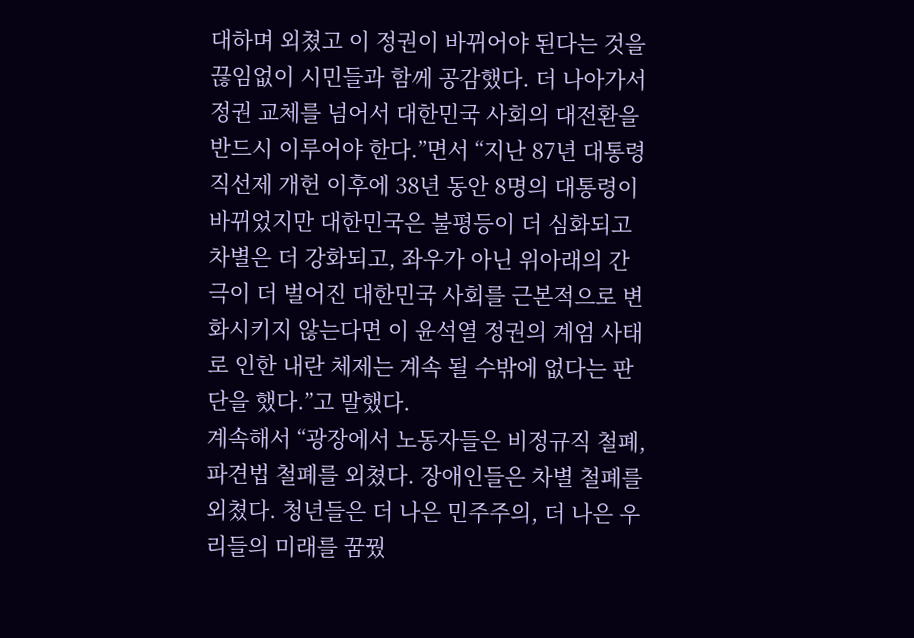대하며 외쳤고 이 정권이 바뀌어야 된다는 것을 끊임없이 시민들과 함께 공감했다. 더 나아가서 정권 교체를 넘어서 대한민국 사회의 대전환을 반드시 이루어야 한다.”면서 “지난 87년 대통령 직선제 개헌 이후에 38년 동안 8명의 대통령이 바뀌었지만 대한민국은 불평등이 더 심화되고 차별은 더 강화되고, 좌우가 아닌 위아래의 간극이 더 벌어진 대한민국 사회를 근본적으로 변화시키지 않는다면 이 윤석열 정권의 계엄 사태로 인한 내란 체제는 계속 될 수밖에 없다는 판단을 했다.”고 말했다.
계속해서 “광장에서 노동자들은 비정규직 철폐, 파견법 철폐를 외쳤다. 장애인들은 차별 철폐를 외쳤다. 청년들은 더 나은 민주주의, 더 나은 우리들의 미래를 꿈꿨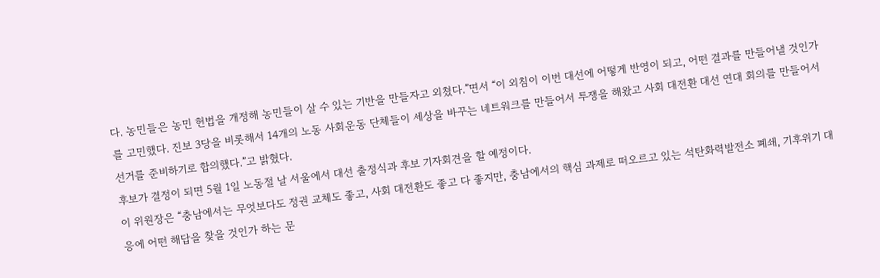다. 농민들은 농민 헌법을 개정해 농민들이 살 수 있는 기반을 만들자고 외쳤다.”면서 “이 외침이 이번 대선에 어떻게 반영이 되고, 어떤 결과를 만들어낼 것인가를 고민했다. 진보 3당을 비롯해서 14개의 노동 사회운동 단체들이 세상을 바꾸는 네트워크를 만들어서 투쟁을 해왔고 사회 대전환 대선 연대 회의를 만들어서 선거를 준비하기로 합의했다.”고 밝혔다.
후보가 결정이 되면 5월 1일 노동절 날 서울에서 대선 출정식과 후보 기자회견을 할 예정이다.
이 위원장은 “충남에서는 무엇보다도 정권 교체도 좋고, 사회 대전환도 좋고 다 좋지만, 충남에서의 핵심 과제로 떠오르고 있는 석탄화력발전소 폐쇄, 기후위기 대응에 어떤 해답을 찾을 것인가 하는 문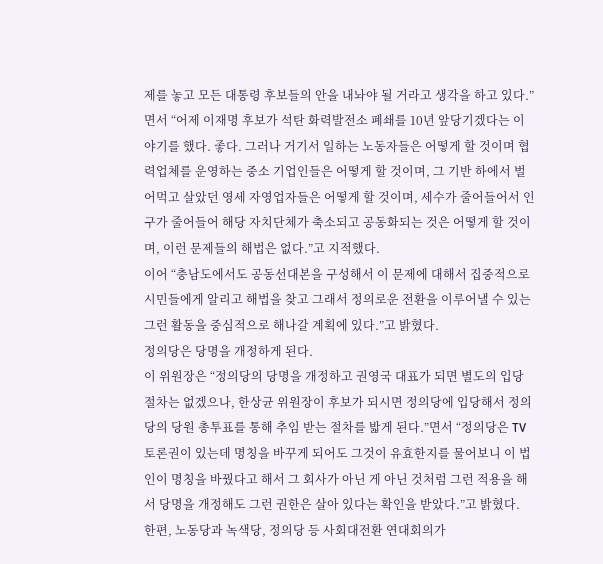제를 놓고 모든 대통령 후보들의 안을 내놔야 될 거라고 생각을 하고 있다.”면서 “어제 이재명 후보가 석탄 화력발전소 폐쇄를 10년 앞당기겠다는 이야기를 했다. 좋다. 그러나 거기서 일하는 노동자들은 어떻게 할 것이며 협력업체를 운영하는 중소 기업인들은 어떻게 할 것이며, 그 기반 하에서 벌어먹고 살았던 영세 자영업자들은 어떻게 할 것이며, 세수가 줄어들어서 인구가 줄어들어 해당 자치단체가 축소되고 공동화되는 것은 어떻게 할 것이며, 이런 문제들의 해법은 없다.”고 지적했다.
이어 “충남도에서도 공동선대본을 구성해서 이 문제에 대해서 집중적으로 시민들에게 알리고 해법을 찾고 그래서 정의로운 전환을 이루어낼 수 있는 그런 활동을 중심적으로 해나갈 계획에 있다.”고 밝혔다.
정의당은 당명을 개정하게 된다.
이 위원장은 “정의당의 당명을 개정하고 권영국 대표가 되면 별도의 입당 절차는 없겠으나, 한상균 위원장이 후보가 되시면 정의당에 입당해서 정의당의 당원 총투표를 통해 추임 받는 절차를 밟게 된다.”면서 “정의당은 TV 토론권이 있는데 명칭을 바꾸게 되어도 그것이 유효한지를 물어보니 이 법인이 명칭을 바꿨다고 해서 그 회사가 아닌 게 아닌 것처럼 그런 적용을 해서 당명을 개정해도 그런 권한은 살아 있다는 확인을 받았다.”고 밝혔다.
한편, 노동당과 녹색당, 정의당 등 사회대전환 연대회의가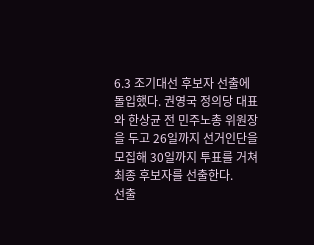6.3 조기대선 후보자 선출에 돌입했다. 권영국 정의당 대표와 한상균 전 민주노총 위원장을 두고 26일까지 선거인단을 모집해 30일까지 투표를 거쳐 최종 후보자를 선출한다.
선출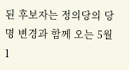된 후보자는 정의당의 당명 변경과 함께 오는 5월 1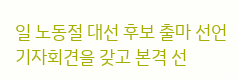일 노동절 대선 후보 출마 선언 기자회견을 갖고 본격 선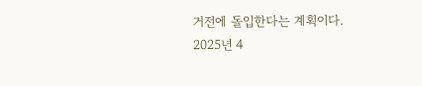거전에 돌입한다는 계획이다.
2025년 4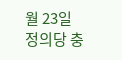월 23일
정의당 충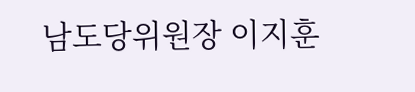남도당위원장 이지훈